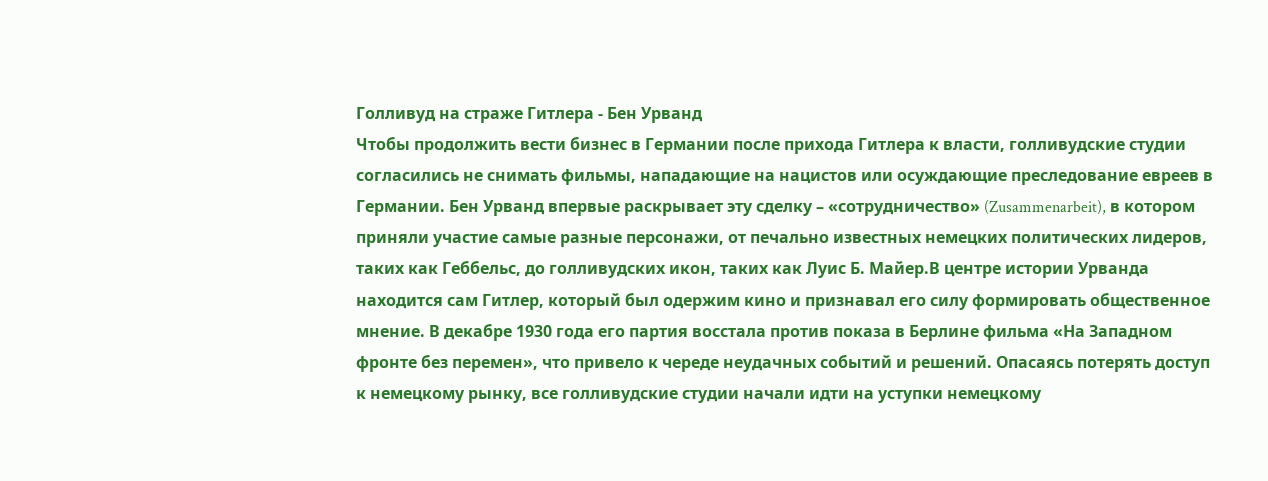Голливуд на страже Гитлера - Бен Урванд
Чтобы продолжить вести бизнес в Германии после прихода Гитлера к власти, голливудские студии согласились не снимать фильмы, нападающие на нацистов или осуждающие преследование евреев в Германии. Бен Урванд впервые раскрывает эту сделку – «сотрудничество» (Zusammenarbeit), в котором приняли участие самые разные персонажи, от печально известных немецких политических лидеров, таких как Геббельс, до голливудских икон, таких как Луис Б. Майер.В центре истории Урванда находится сам Гитлер, который был одержим кино и признавал его силу формировать общественное мнение. В декабре 1930 года его партия восстала против показа в Берлине фильма «На Западном фронте без перемен», что привело к череде неудачных событий и решений. Опасаясь потерять доступ к немецкому рынку, все голливудские студии начали идти на уступки немецкому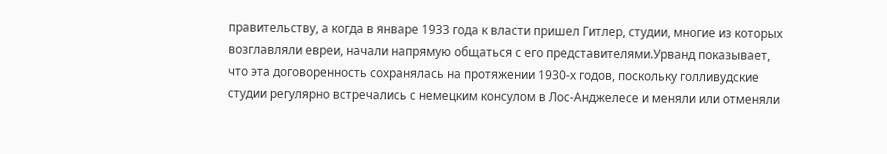правительству, а когда в январе 1933 года к власти пришел Гитлер, студии, многие из которых возглавляли евреи, начали напрямую общаться с его представителями.Урванд показывает, что эта договоренность сохранялась на протяжении 1930-х годов, поскольку голливудские студии регулярно встречались с немецким консулом в Лос-Анджелесе и меняли или отменяли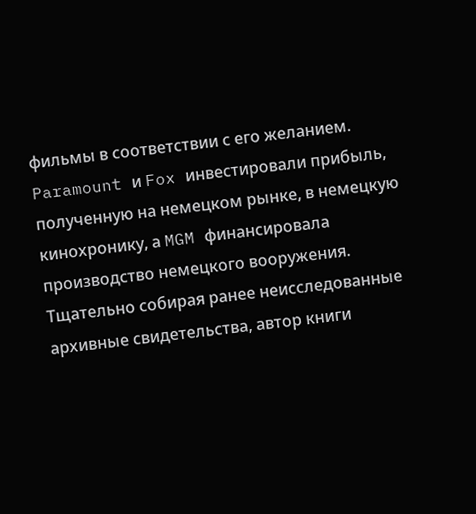фильмы в соответствии с его желанием. Paramount и Fox инвестировали прибыль, полученную на немецком рынке, в немецкую кинохронику, а MGM финансировала производство немецкого вооружения. Тщательно собирая ранее неисследованные архивные свидетельства, автор книги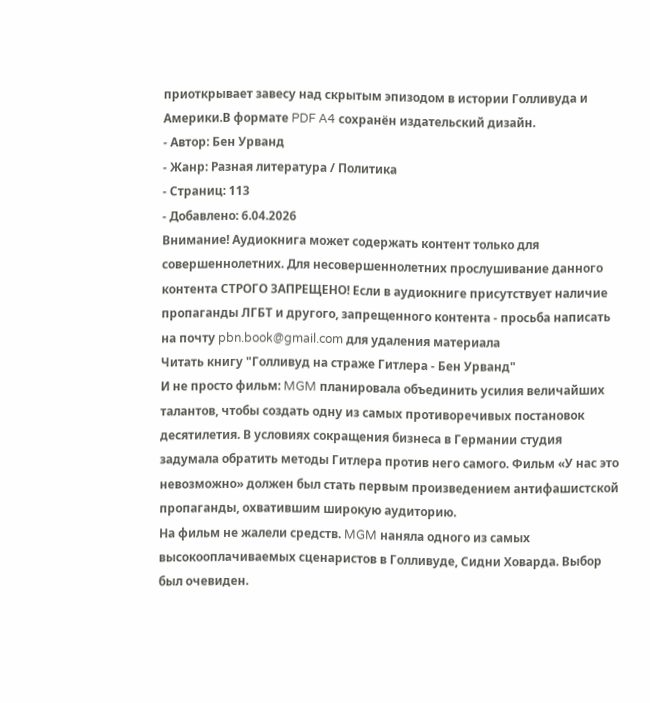приоткрывает завесу над скрытым эпизодом в истории Голливуда и Америки.В формате PDF A4 сохранён издательский дизайн.
- Автор: Бен Урванд
- Жанр: Разная литература / Политика
- Страниц: 113
- Добавлено: 6.04.2026
Внимание! Аудиокнига может содержать контент только для совершеннолетних. Для несовершеннолетних прослушивание данного контента СТРОГО ЗАПРЕЩЕНО! Если в аудиокниге присутствует наличие пропаганды ЛГБТ и другого, запрещенного контента - просьба написать на почту pbn.book@gmail.com для удаления материала
Читать книгу "Голливуд на страже Гитлера - Бен Урванд"
И не просто фильм: MGM планировала объединить усилия величайших талантов, чтобы создать одну из самых противоречивых постановок десятилетия. В условиях сокращения бизнеса в Германии студия задумала обратить методы Гитлера против него самого. Фильм «У нас это невозможно» должен был стать первым произведением антифашистской пропаганды, охватившим широкую аудиторию.
На фильм не жалели средств. MGM наняла одного из самых высокооплачиваемых сценаристов в Голливуде, Сидни Ховарда. Выбор был очевиден.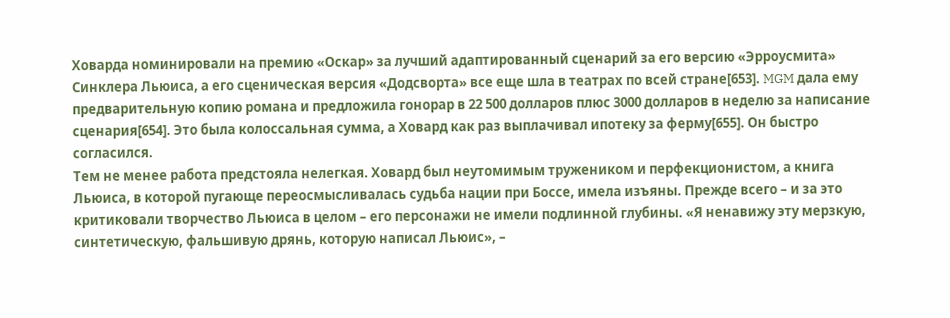Ховарда номинировали на премию «Оскар» за лучший адаптированный сценарий за его версию «Эрроусмита» Синклера Льюиса, а его сценическая версия «Додсворта» все еще шла в театрах по всей стране[653]. MGM дала ему предварительную копию романа и предложила гонорар в 22 500 долларов плюс 3000 долларов в неделю за написание сценария[654]. Это была колоссальная сумма, а Ховард как раз выплачивал ипотеку за ферму[655]. Он быстро согласился.
Тем не менее работа предстояла нелегкая. Ховард был неутомимым тружеником и перфекционистом, а книга Льюиса, в которой пугающе переосмысливалась судьба нации при Боссе, имела изъяны. Прежде всего – и за это критиковали творчество Льюиса в целом – его персонажи не имели подлинной глубины. «Я ненавижу эту мерзкую, синтетическую, фальшивую дрянь, которую написал Льюис», –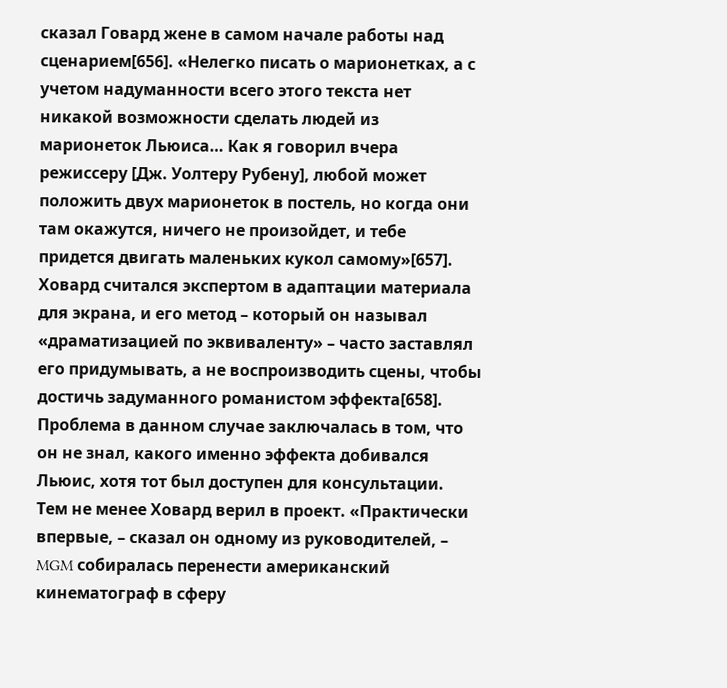сказал Говард жене в самом начале работы над сценарием[656]. «Нелегко писать о марионетках, а с учетом надуманности всего этого текста нет никакой возможности сделать людей из марионеток Льюиса… Как я говорил вчера режиссеру [Дж. Уолтеру Рубену], любой может положить двух марионеток в постель, но когда они там окажутся, ничего не произойдет, и тебе придется двигать маленьких кукол самому»[657]. Ховард считался экспертом в адаптации материала для экрана, и его метод – который он называл «драматизацией по эквиваленту» – часто заставлял его придумывать, а не воспроизводить сцены, чтобы достичь задуманного романистом эффекта[658]. Проблема в данном случае заключалась в том, что он не знал, какого именно эффекта добивался Льюис, хотя тот был доступен для консультации.
Тем не менее Ховард верил в проект. «Практически впервые, – сказал он одному из руководителей, – MGM собиралась перенести американский кинематограф в сферу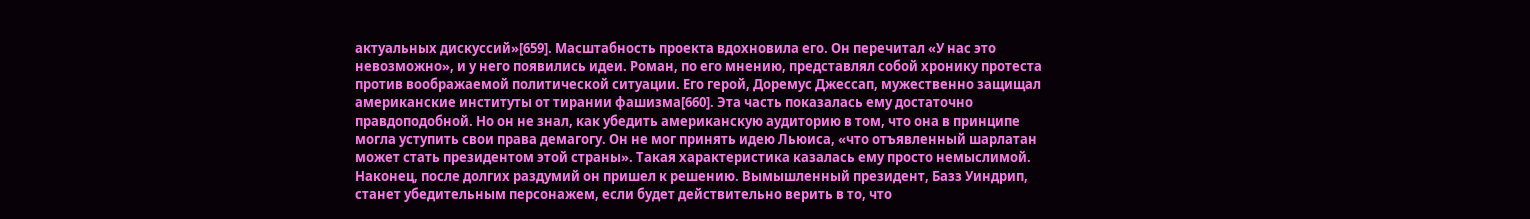актуальных дискуссий»[659]. Масштабность проекта вдохновила его. Он перечитал «У нас это невозможно», и у него появились идеи. Роман, по его мнению, представлял собой хронику протеста против воображаемой политической ситуации. Его герой, Доремус Джессап, мужественно защищал американские институты от тирании фашизма[660]. Эта часть показалась ему достаточно правдоподобной. Но он не знал, как убедить американскую аудиторию в том, что она в принципе могла уступить свои права демагогу. Он не мог принять идею Льюиса, «что отъявленный шарлатан может стать президентом этой страны». Такая характеристика казалась ему просто немыслимой. Наконец, после долгих раздумий он пришел к решению. Вымышленный президент, Базз Уиндрип, станет убедительным персонажем, если будет действительно верить в то, что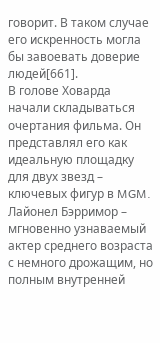говорит. В таком случае его искренность могла бы завоевать доверие людей[661].
В голове Ховарда начали складываться очертания фильма. Он представлял его как идеальную площадку для двух звезд – ключевых фигур в MGM. Лайонел Бэрримор – мгновенно узнаваемый актер среднего возраста с немного дрожащим, но полным внутренней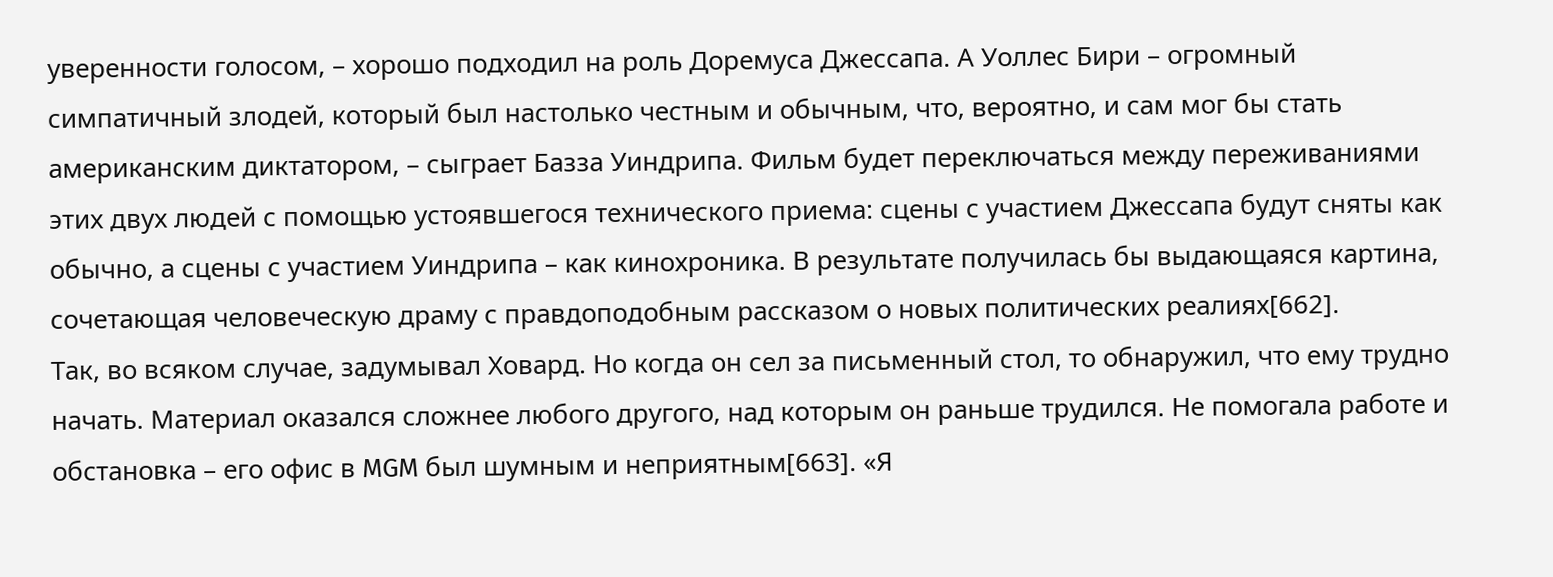уверенности голосом, – хорошо подходил на роль Доремуса Джессапа. А Уоллес Бири – огромный симпатичный злодей, который был настолько честным и обычным, что, вероятно, и сам мог бы стать американским диктатором, – сыграет Базза Уиндрипа. Фильм будет переключаться между переживаниями этих двух людей с помощью устоявшегося технического приема: сцены с участием Джессапа будут сняты как обычно, а сцены с участием Уиндрипа – как кинохроника. В результате получилась бы выдающаяся картина, сочетающая человеческую драму с правдоподобным рассказом о новых политических реалиях[662].
Так, во всяком случае, задумывал Ховард. Но когда он сел за письменный стол, то обнаружил, что ему трудно начать. Материал оказался сложнее любого другого, над которым он раньше трудился. Не помогала работе и обстановка – его офис в MGM был шумным и неприятным[663]. «Я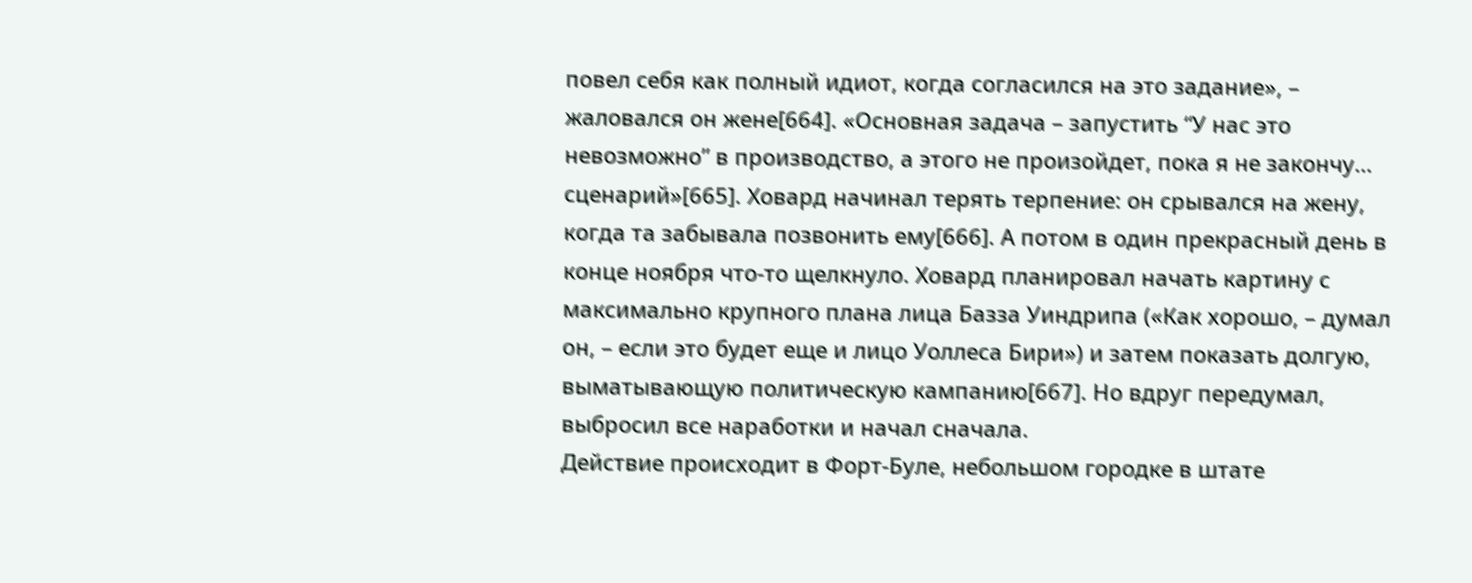повел себя как полный идиот, когда согласился на это задание», – жаловался он жене[664]. «Основная задача – запустить “У нас это невозможно” в производство, а этого не произойдет, пока я не закончу… сценарий»[665]. Ховард начинал терять терпение: он срывался на жену, когда та забывала позвонить ему[666]. А потом в один прекрасный день в конце ноября что-то щелкнуло. Ховард планировал начать картину с максимально крупного плана лица Базза Уиндрипа («Как хорошо, – думал он, – если это будет еще и лицо Уоллеса Бири») и затем показать долгую, выматывающую политическую кампанию[667]. Но вдруг передумал, выбросил все наработки и начал сначала.
Действие происходит в Форт-Буле, небольшом городке в штате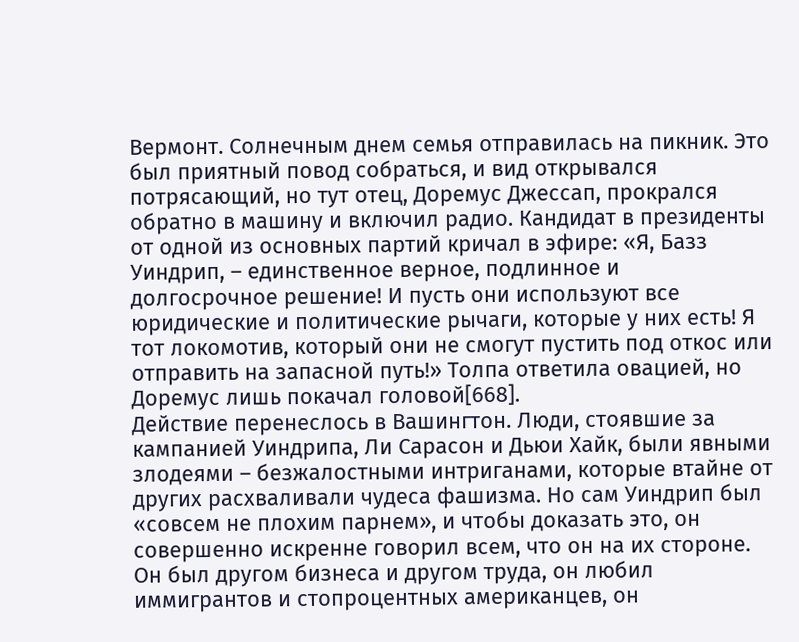Вермонт. Солнечным днем семья отправилась на пикник. Это был приятный повод собраться, и вид открывался потрясающий, но тут отец, Доремус Джессап, прокрался обратно в машину и включил радио. Кандидат в президенты от одной из основных партий кричал в эфире: «Я, Базз Уиндрип, – единственное верное, подлинное и долгосрочное решение! И пусть они используют все юридические и политические рычаги, которые у них есть! Я тот локомотив, который они не смогут пустить под откос или отправить на запасной путь!» Толпа ответила овацией, но Доремус лишь покачал головой[668].
Действие перенеслось в Вашингтон. Люди, стоявшие за кампанией Уиндрипа, Ли Сарасон и Дьюи Хайк, были явными злодеями – безжалостными интриганами, которые втайне от других расхваливали чудеса фашизма. Но сам Уиндрип был «совсем не плохим парнем», и чтобы доказать это, он совершенно искренне говорил всем, что он на их стороне. Он был другом бизнеса и другом труда, он любил иммигрантов и стопроцентных американцев, он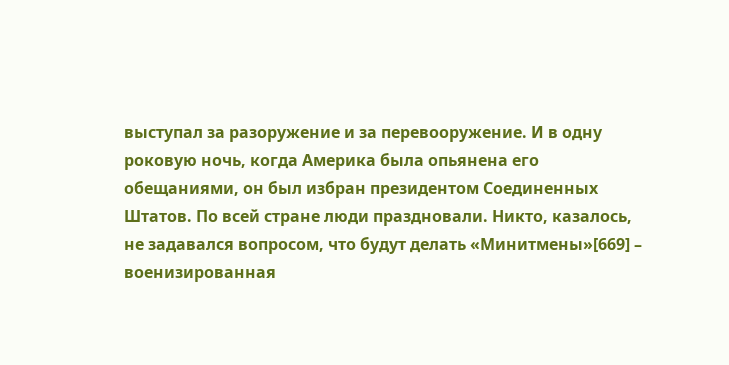выступал за разоружение и за перевооружение. И в одну роковую ночь, когда Америка была опьянена его обещаниями, он был избран президентом Соединенных Штатов. По всей стране люди праздновали. Никто, казалось, не задавался вопросом, что будут делать «Минитмены»[669] – военизированная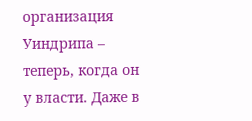организация Уиндрипа – теперь, когда он у власти. Даже в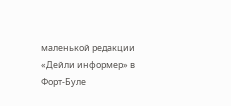маленькой редакции «Дейли информер» в Форт-Буле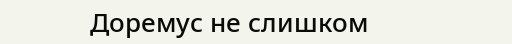Доремус не слишком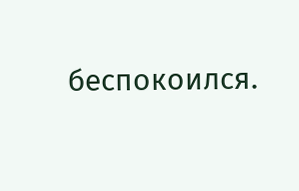беспокоился.